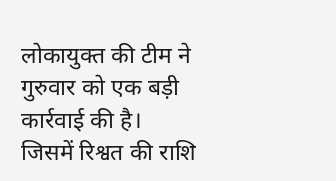लोकायुक्त की टीम ने गुरुवार को एक बड़ी कार्रवाई की है। जिसमें रिश्वत की राशि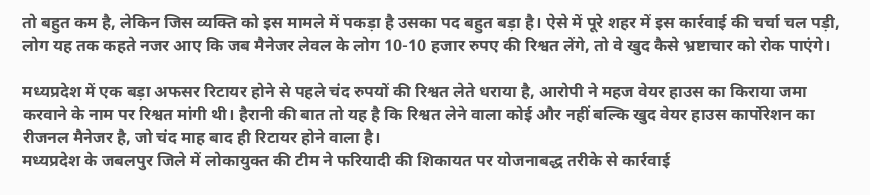तो बहुत कम है, लेकिन जिस व्यक्ति को इस मामले में पकड़ा है उसका पद बहुत बड़ा है। ऐसे में पूरे शहर में इस कार्रवाई की चर्चा चल पड़ी, लोग यह तक कहते नजर आए कि जब मैनेजर लेवल के लोग 10-10 हजार रुपए की रिश्वत लेंगे, तो वे खुद कैसे भ्रष्टाचार को रोक पाएंगे।

मध्यप्रदेश में एक बड़ा अफसर रिटायर होने से पहले चंद रुपयों की रिश्वत लेते धराया है, आरोपी ने महज वेयर हाउस का किराया जमा करवाने के नाम पर रिश्वत मांगी थी। हैरानी की बात तो यह है कि रिश्वत लेने वाला कोई और नहीं बल्कि खुद वेयर हाउस कार्पोरेशन का रीजनल मैनेजर है, जो चंद माह बाद ही रिटायर होने वाला है।
मध्यप्रदेश के जबलपुर जिले में लोकायुक्त की टीम ने फरियादी की शिकायत पर योजनाबद्ध तरीके से कार्रवाई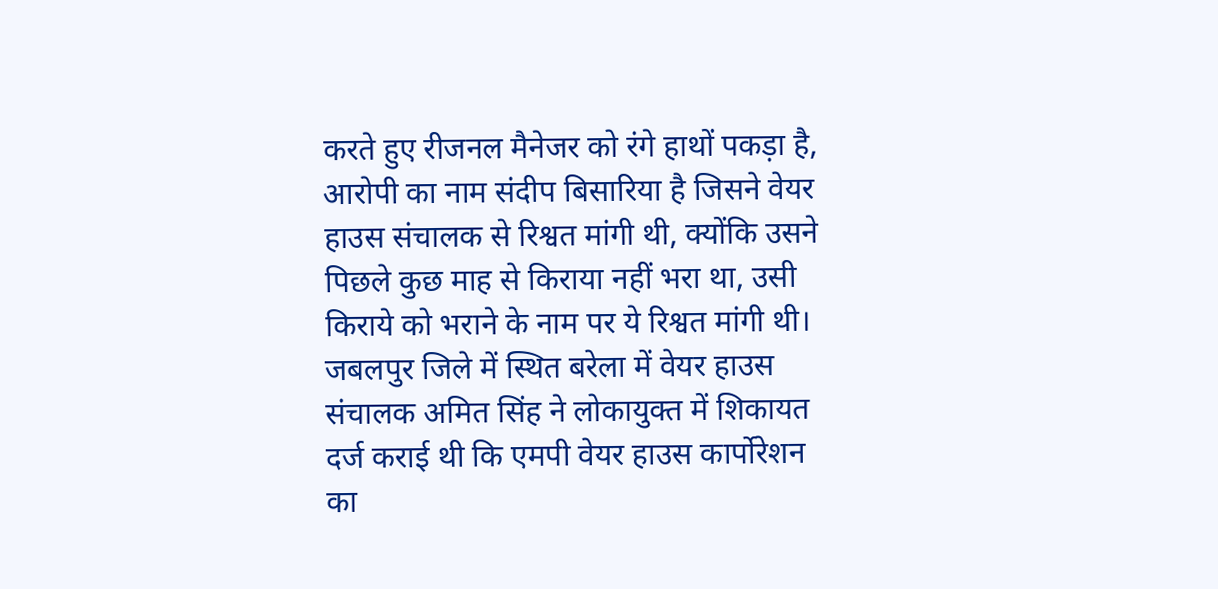करते हुए रीजनल मैनेजर को रंगे हाथों पकड़ा है, आरोपी का नाम संदीप बिसारिया है जिसने वेयर हाउस संचालक से रिश्वत मांगी थी, क्योंकि उसने पिछले कुछ माह से किराया नहीं भरा था, उसी किराये को भराने के नाम पर ये रिश्वत मांगी थी।
जबलपुर जिले में स्थित बरेला में वेयर हाउस संचालक अमित सिंह ने लोकायुक्त में शिकायत दर्ज कराई थी कि एमपी वेयर हाउस कार्पोरेशन का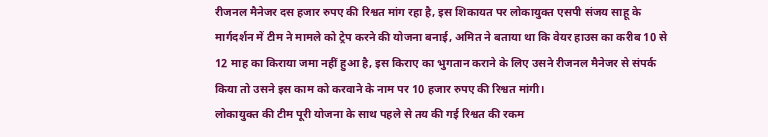रीजनल मैनेजर दस हजार रुपए की रिश्वत मांग रहा है, इस शिकायत पर लोकायुक्त एसपी संजय साहू के मार्गदर्शन में टीम ने मामले को ट्रेप करने की योजना बनाई, अमित ने बताया था कि वेयर हाउस का करीब 10 से 12 माह का किराया जमा नहीं हुआ है, इस किराए का भुगतान कराने के लिए उसने रीजनल मैनेजर से संपर्क किया तो उसने इस काम को करवाने के नाम पर 10 हजार रुपए की रिश्वत मांगी।
लोकायुक्त की टीम पूरी योजना के साथ पहले से तय की गई रिश्वत की रकम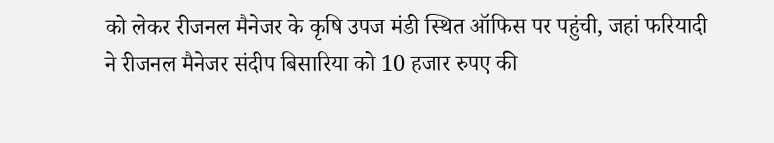को लेकर रीजनल मैनेजर के कृषि उपज मंडी स्थित ऑफिस पर पहुंची, जहां फरियादी ने रीजनल मैनेजर संदीप बिसारिया को 10 हजार रुपए की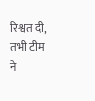रिश्वत दी, तभी टीम ने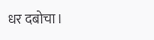धर दबोचा।